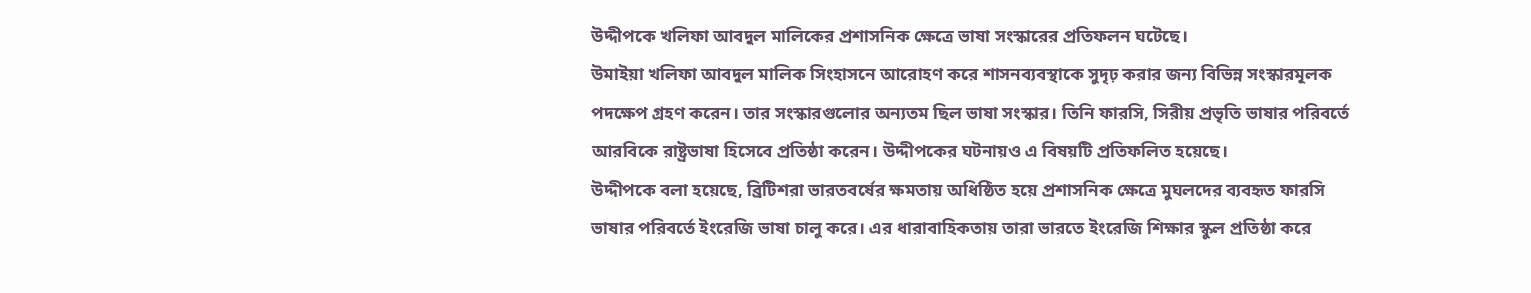উদ্দীপকে খলিফা আবদুল মালিকের প্রশাসনিক ক্ষেত্রে ভাষা সংস্কারের প্রতিফলন ঘটেছে।
উমাইয়া খলিফা আবদুল মালিক সিংহাসনে আরোহণ করে শাসনব্যবস্থাকে সুদৃঢ় করার জন্য বিভিন্ন সংস্কারমূলক পদক্ষেপ গ্রহণ করেন। তার সংস্কারগুলোর অন্যতম ছিল ভাষা সংস্কার। তিনি ফারসি, সিরীয় প্রভৃতি ভাষার পরিবর্তে আরবিকে রাষ্ট্রভাষা হিসেবে প্রতিষ্ঠা করেন। উদ্দীপকের ঘটনায়ও এ বিষয়টি প্রতিফলিত হয়েছে।
উদ্দীপকে বলা হয়েছে, ব্রিটিশরা ভারতবর্ষের ক্ষমতায় অধিষ্ঠিত হয়ে প্রশাসনিক ক্ষেত্রে মুঘলদের ব্যবহৃত ফারসি ভাষার পরিবর্তে ইংরেজি ভাষা চালু করে। এর ধারাবাহিকতায় তারা ভারতে ইংরেজি শিক্ষার স্কুল প্রতিষ্ঠা করে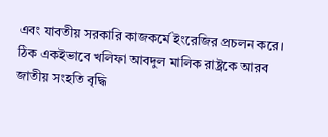এবং যাবতীয় সরকারি কাজকর্মে ইংরেজির প্রচলন করে। ঠিক একইভাবে খলিফা আবদুল মালিক রাষ্ট্রকে আরব জাতীয় সংহতি বৃদ্ধি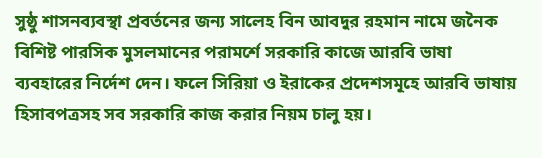সুষ্ঠু শাসনব্যবস্থা প্রবর্তনের জন্য সালেহ বিন আবদুর রহমান নামে জনৈক বিশিষ্ট পারসিক মুসলমানের পরামর্শে সরকারি কাজে আরবি ভাষা ব্যবহারের নির্দেশ দেন। ফলে সিরিয়া ও ইরাকের প্রদেশসমূহে আরবি ভাষায় হিসাবপত্রসহ সব সরকারি কাজ করার নিয়ম চালু হয়।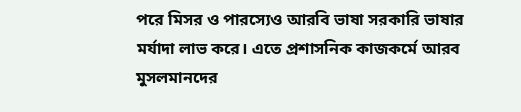পরে মিসর ও পারস্যেও আরবি ভাষা সরকারি ভাষার মর্যাদা লাভ করে। এতে প্রশাসনিক কাজকর্মে আরব মুসলমানদের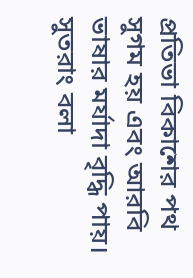প্রতিভা বিকাশের পথ সুগম হয় এবং আরবি ভাষার মর্যাদা বৃদ্ধি পায়। সুতরাং বলা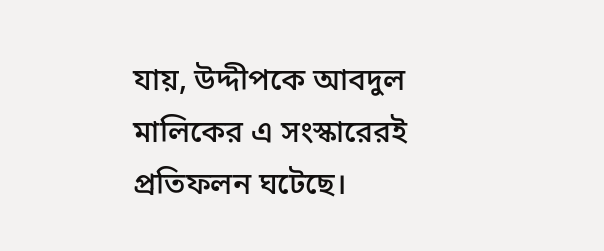যায়, উদ্দীপকে আবদুল মালিকের এ সংস্কারেরই প্রতিফলন ঘটেছে।